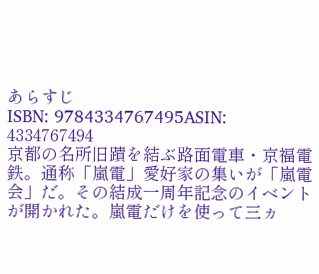あらすじ
ISBN: 9784334767495ASIN: 4334767494
京都の名所旧蹟を結ぶ路面電車・京福電鉄。通称「嵐電」愛好家の集いが「嵐電会」だ。その結成一周年記念のイベントが開かれた。嵐電だけを使って三ヵ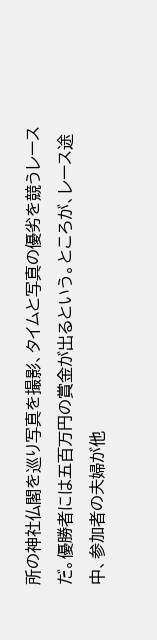所の神社仏閣を巡り写真を撮影、タイムと写真の優劣を競うレースだ。優勝者には五百万円の賞金が出るという。ところが、レース途中、参加者の夫婦が他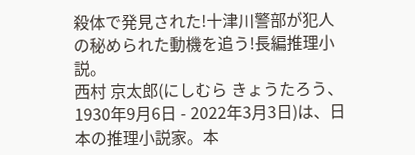殺体で発見された!十津川警部が犯人の秘められた動機を追う!長編推理小説。
西村 京太郎(にしむら きょうたろう、1930年9月6日 - 2022年3月3日)は、日本の推理小説家。本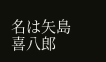名は矢島 喜八郎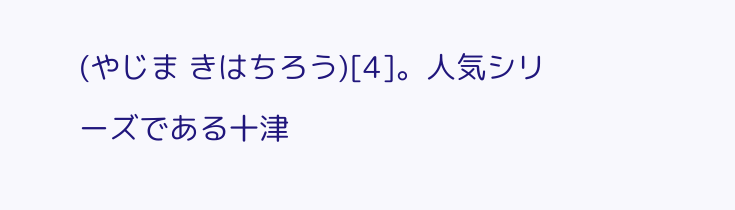(やじま きはちろう)[4]。人気シリーズである十津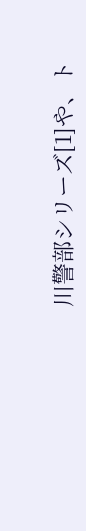川警部シリーズ[1]や、ト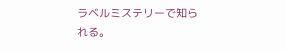ラベルミステリーで知られる。